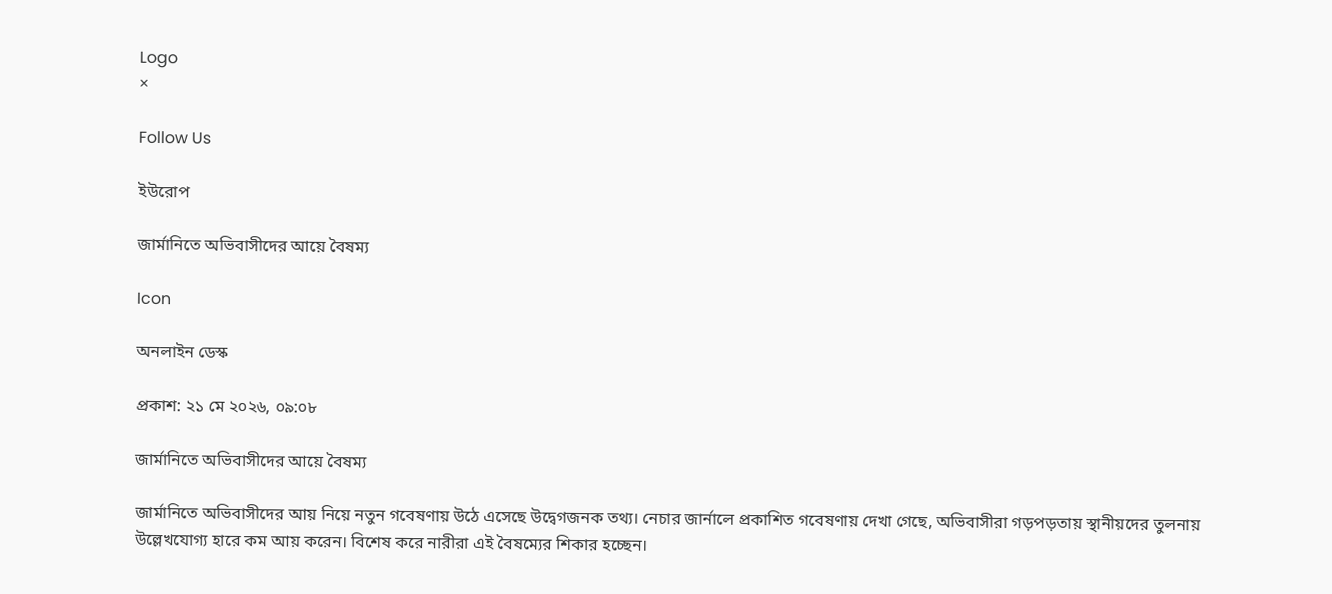Logo
×

Follow Us

ইউরোপ

জার্মানিতে অভিবাসীদের আয়ে বৈষম্য

Icon

অনলাইন ডেস্ক

প্রকাশ: ২১ মে ২০২৬, ০৯:০৮

জার্মানিতে অভিবাসীদের আয়ে বৈষম্য

জার্মানিতে অভিবাসীদের আয় নিয়ে নতুন গবেষণায় উঠে এসেছে উদ্বেগজনক তথ্য। নেচার জার্নালে প্রকাশিত গবেষণায় দেখা গেছে, অভিবাসীরা গড়পড়তায় স্থানীয়দের তুলনায় উল্লেখযোগ্য হারে কম আয় করেন। বিশেষ করে নারীরা এই বৈষম্যের শিকার হচ্ছেন।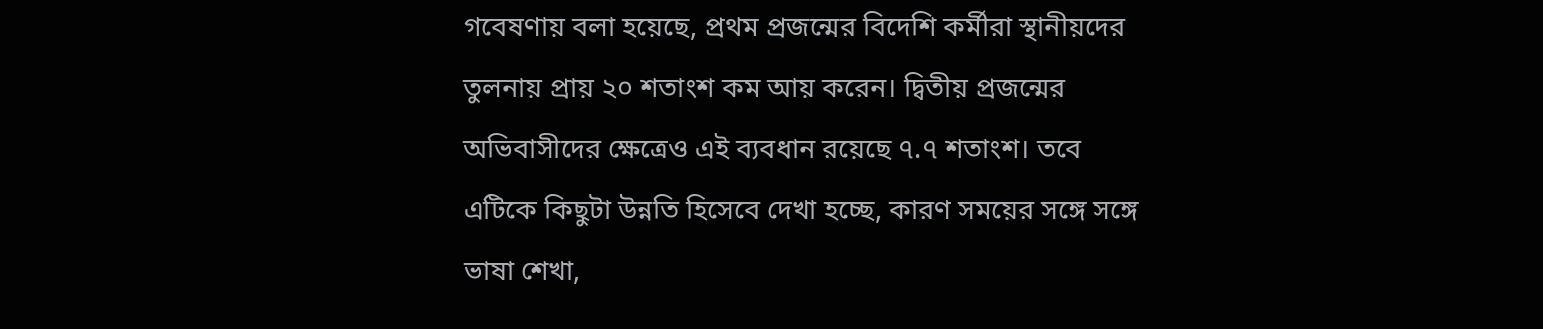গবেষণায় বলা হয়েছে, প্রথম প্রজন্মের বিদেশি কর্মীরা স্থানীয়দের তুলনায় প্রায় ২০ শতাংশ কম আয় করেন। দ্বিতীয় প্রজন্মের অভিবাসীদের ক্ষেত্রেও এই ব্যবধান রয়েছে ৭.৭ শতাংশ। তবে এটিকে কিছুটা উন্নতি হিসেবে দেখা হচ্ছে, কারণ সময়ের সঙ্গে সঙ্গে ভাষা শেখা,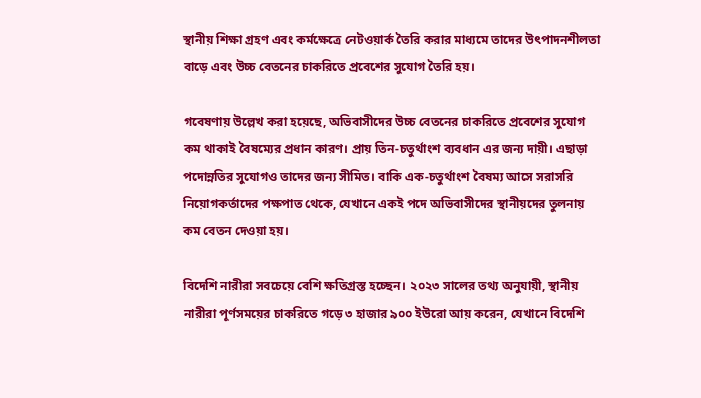স্থানীয় শিক্ষা গ্রহণ এবং কর্মক্ষেত্রে নেটওয়ার্ক তৈরি করার মাধ্যমে তাদের উৎপাদনশীলতা বাড়ে এবং উচ্চ বেতনের চাকরিতে প্রবেশের সুযোগ তৈরি হয়।

গবেষণায় উল্লেখ করা হয়েছে, অভিবাসীদের উচ্চ বেতনের চাকরিতে প্রবেশের সুযোগ কম থাকাই বৈষম্যের প্রধান কারণ। প্রায় তিন-চতুর্থাংশ ব্যবধান এর জন্য দায়ী। এছাড়া পদোন্নতির সুযোগও তাদের জন্য সীমিত। বাকি এক-চতুর্থাংশ বৈষম্য আসে সরাসরি নিয়োগকর্তাদের পক্ষপাত থেকে, যেখানে একই পদে অভিবাসীদের স্থানীয়দের তুলনায় কম বেতন দেওয়া হয়।

বিদেশি নারীরা সবচেয়ে বেশি ক্ষতিগ্রস্ত হচ্ছেন। ২০২৩ সালের তথ্য অনুযায়ী, স্থানীয় নারীরা পূর্ণসময়ের চাকরিতে গড়ে ৩ হাজার ৯০০ ইউরো আয় করেন, যেখানে বিদেশি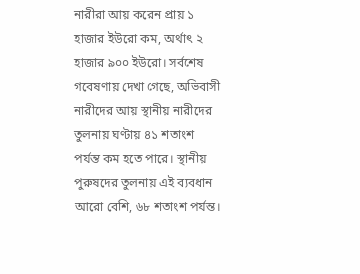নারীরা আয় করেন প্রায় ১ হাজার ইউরো কম, অর্থাৎ ২ হাজার ৯০০ ইউরো। সর্বশেষ গবেষণায় দেখা গেছে, অভিবাসী নারীদের আয় স্থানীয় নারীদের তুলনায় ঘণ্টায় ৪১ শতাংশ পর্যন্ত কম হতে পারে। স্থানীয় পুরুষদের তুলনায় এই ব্যবধান আরো বেশি, ৬৮ শতাংশ পর্যন্ত।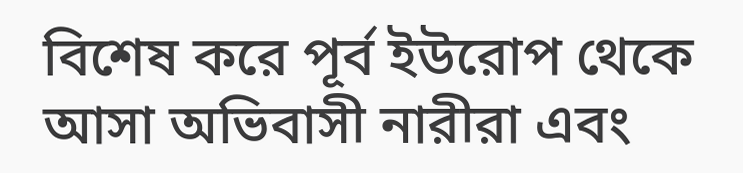বিশেষ করে পূর্ব ইউরোপ থেকে আসা অভিবাসী নারীরা এবং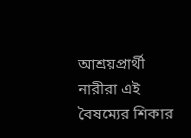আশ্রয়প্রার্থী নারীরা এই বৈষম্যের শিকার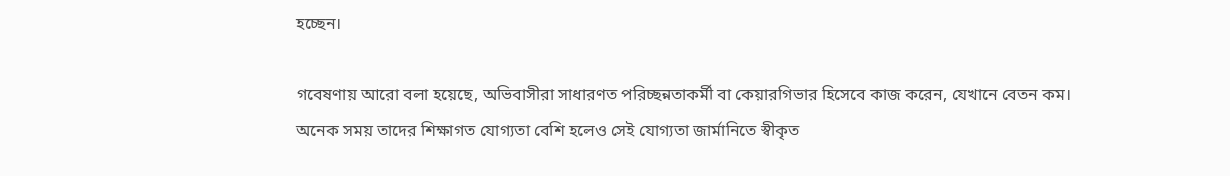হচ্ছেন।

গবেষণায় আরো বলা হয়েছে, অভিবাসীরা সাধারণত পরিচ্ছন্নতাকর্মী বা কেয়ারগিভার হিসেবে কাজ করেন, যেখানে বেতন কম। অনেক সময় তাদের শিক্ষাগত যোগ্যতা বেশি হলেও সেই যোগ্যতা জার্মানিতে স্বীকৃত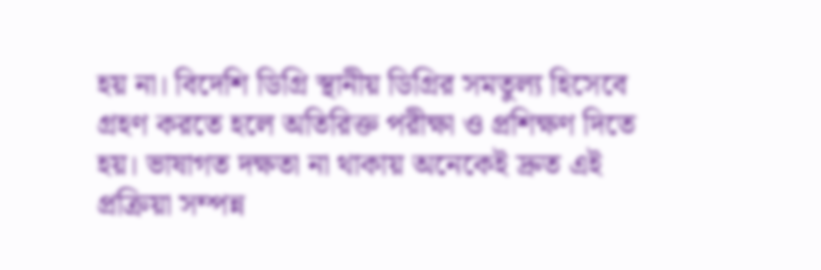হয় না। বিদেশি ডিগ্রি স্থানীয় ডিগ্রির সমতুল্য হিসেবে গ্রহণ করতে হলে অতিরিক্ত পরীক্ষা ও প্রশিক্ষণ দিতে হয়। ভাষাগত দক্ষতা না থাকায় অনেকেই দ্রুত এই প্রক্রিয়া সম্পন্ন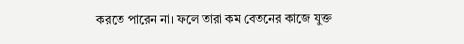করতে পারেন না। ফলে তারা কম বেতনের কাজে যুক্ত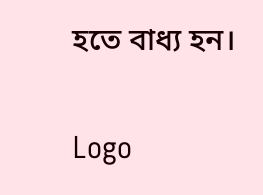হতে বাধ্য হন।

Logo